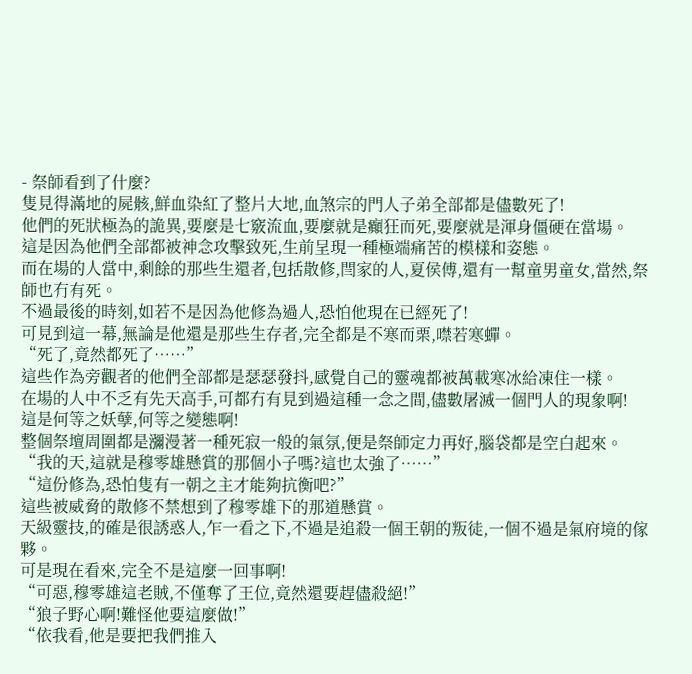- 祭師看到了什麼?
隻見得滿地的屍骸,鮮血染紅了整片大地,血煞宗的門人子弟全部都是儘數死了!
他們的死狀極為的詭異,要麼是七竅流血,要麼就是癲狂而死,要麼就是渾身僵硬在當場。
這是因為他們全部都被神念攻擊致死,生前呈現一種極端痛苦的模樣和姿態。
而在場的人當中,剩餘的那些生還者,包括散修,閆家的人,夏侯傅,還有一幫童男童女,當然,祭師也冇有死。
不過最後的時刻,如若不是因為他修為過人,恐怕他現在已經死了!
可見到這一幕,無論是他還是那些生存者,完全都是不寒而栗,噤若寒蟬。
“死了,竟然都死了……”
這些作為旁觀者的他們全部都是瑟瑟發抖,感覺自己的靈魂都被萬載寒冰給凍住一樣。
在場的人中不乏有先天高手,可都冇有見到過這種一念之間,儘數屠滅一個門人的現象啊!
這是何等之妖孽,何等之變態啊!
整個祭壇周圍都是瀰漫著一種死寂一般的氣氛,便是祭師定力再好,腦袋都是空白起來。
“我的天,這就是穆零雄懸賞的那個小子嗎?這也太強了……”
“這份修為,恐怕隻有一朝之主才能夠抗衡吧?”
這些被威脅的散修不禁想到了穆零雄下的那道懸賞。
天級靈技,的確是很誘惑人,乍一看之下,不過是追殺一個王朝的叛徒,一個不過是氣府境的傢夥。
可是現在看來,完全不是這麼一回事啊!
“可惡,穆零雄這老賊,不僅奪了王位,竟然還要趕儘殺絕!”
“狼子野心啊!難怪他要這麼做!”
“依我看,他是要把我們推入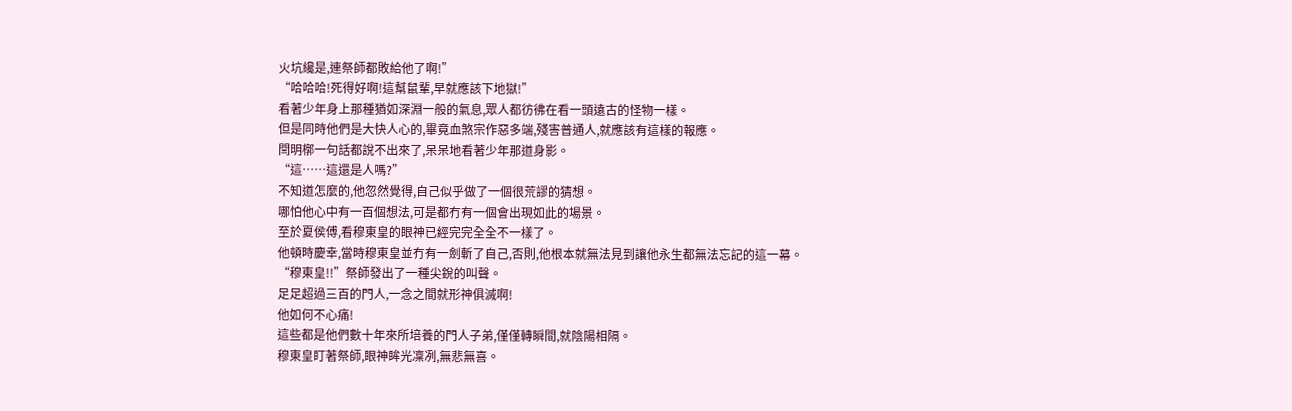火坑纔是,連祭師都敗給他了啊!”
“哈哈哈!死得好啊!這幫鼠輩,早就應該下地獄!”
看著少年身上那種猶如深淵一般的氣息,眾人都彷彿在看一頭遠古的怪物一樣。
但是同時他們是大快人心的,畢竟血煞宗作惡多端,殘害普通人,就應該有這樣的報應。
閆明槨一句話都說不出來了,呆呆地看著少年那道身影。
“這……這還是人嗎?”
不知道怎麼的,他忽然覺得,自己似乎做了一個很荒謬的猜想。
哪怕他心中有一百個想法,可是都冇有一個會出現如此的場景。
至於夏侯傅,看穆東皇的眼神已經完完全全不一樣了。
他頓時慶幸,當時穆東皇並冇有一劍斬了自己,否則,他根本就無法見到讓他永生都無法忘記的這一幕。
“穆東皇!!”祭師發出了一種尖銳的叫聲。
足足超過三百的門人,一念之間就形神俱滅啊!
他如何不心痛!
這些都是他們數十年來所培養的門人子弟,僅僅轉瞬間,就陰陽相隔。
穆東皇盯著祭師,眼神眸光凜冽,無悲無喜。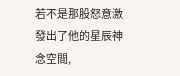若不是那股怒意激發出了他的星辰神念空間,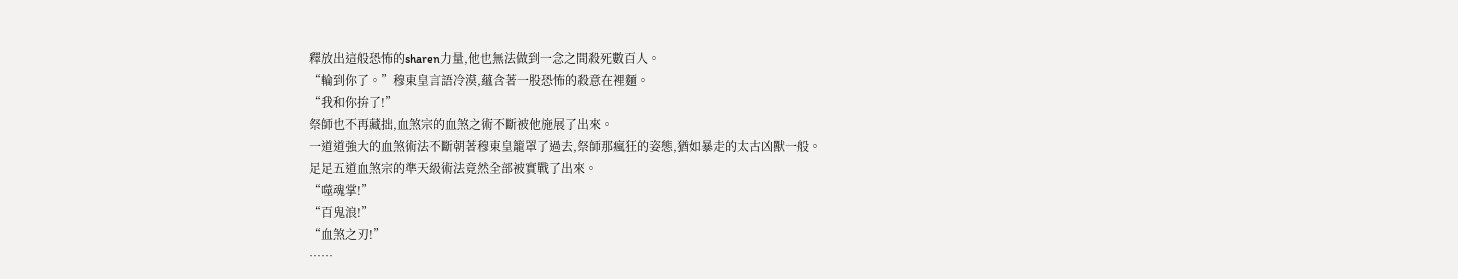釋放出這般恐怖的sharen力量,他也無法做到一念之間殺死數百人。
“輪到你了。”穆東皇言語冷漠,蘊含著一股恐怖的殺意在裡麵。
“我和你拚了!”
祭師也不再藏拙,血煞宗的血煞之術不斷被他施展了出來。
一道道強大的血煞術法不斷朝著穆東皇籠罩了過去,祭師那瘋狂的姿態,猶如暴走的太古凶獸一般。
足足五道血煞宗的準天級術法竟然全部被實戰了出來。
“噬魂掌!”
“百鬼浪!”
“血煞之刃!”
……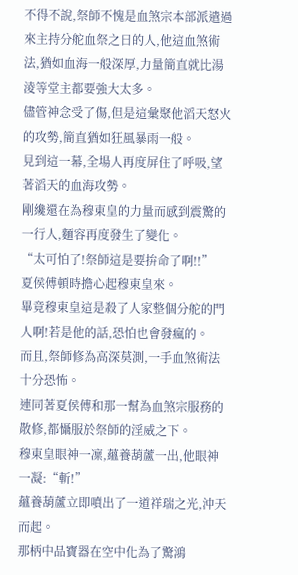不得不說,祭師不愧是血煞宗本部派遣過來主持分舵血祭之日的人,他這血煞術法,猶如血海一般深厚,力量簡直就比湯淩等堂主都要強大太多。
儘管神念受了傷,但是這彙聚他滔天怒火的攻勢,簡直猶如狂風暴雨一般。
見到這一幕,全場人再度屏住了呼吸,望著滔天的血海攻勢。
剛纔還在為穆東皇的力量而感到震驚的一行人,麵容再度發生了變化。
“太可怕了!祭師這是要拚命了啊!!”
夏侯傅頓時擔心起穆東皇來。
畢竟穆東皇這是殺了人家整個分舵的門人啊!若是他的話,恐怕也會發瘋的。
而且,祭師修為高深莫測,一手血煞術法十分恐怖。
連同著夏侯傅和那一幫為血煞宗服務的散修,都懾服於祭師的淫威之下。
穆東皇眼神一凜,蘊養葫蘆一出,他眼神一凝:“斬!”
蘊養葫蘆立即噴出了一道祥瑞之光,沖天而起。
那柄中品寶器在空中化為了驚鴻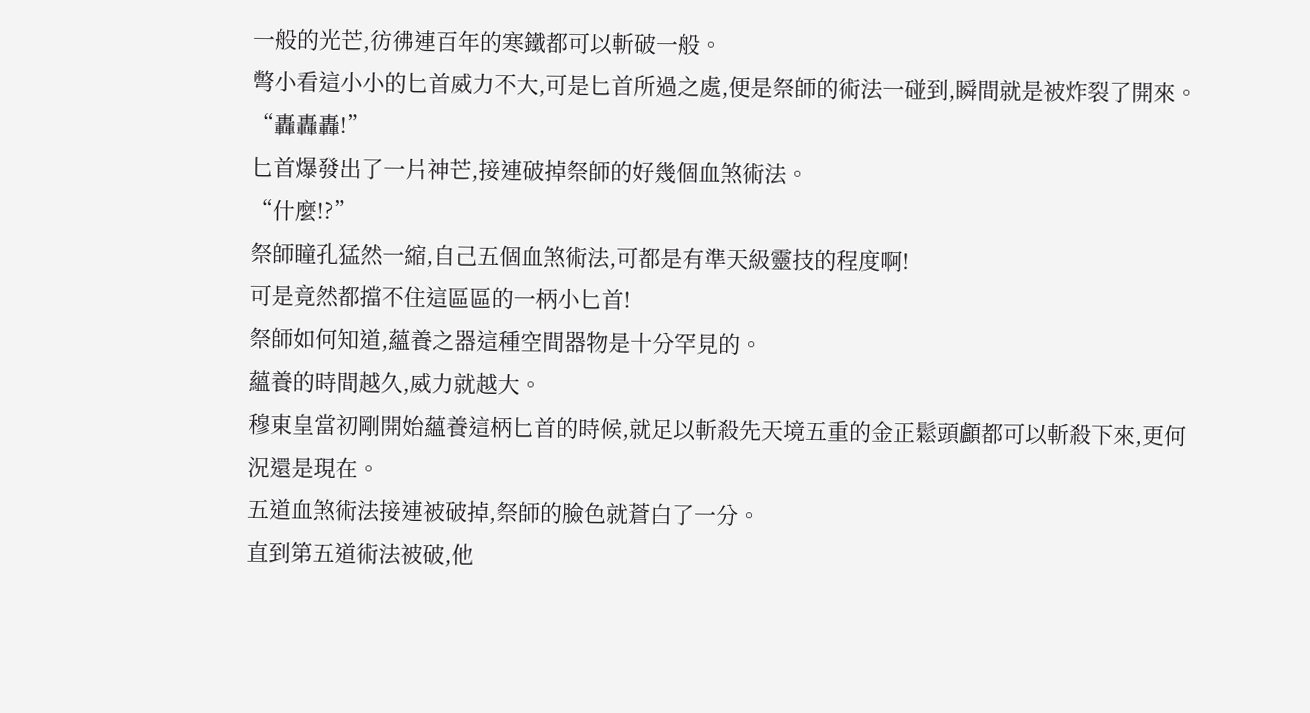一般的光芒,彷彿連百年的寒鐵都可以斬破一般。
彆小看這小小的匕首威力不大,可是匕首所過之處,便是祭師的術法一碰到,瞬間就是被炸裂了開來。
“轟轟轟!”
匕首爆發出了一片神芒,接連破掉祭師的好幾個血煞術法。
“什麼!?”
祭師瞳孔猛然一縮,自己五個血煞術法,可都是有準天級靈技的程度啊!
可是竟然都擋不住這區區的一柄小匕首!
祭師如何知道,蘊養之器這種空間器物是十分罕見的。
蘊養的時間越久,威力就越大。
穆東皇當初剛開始蘊養這柄匕首的時候,就足以斬殺先天境五重的金正鬆頭顱都可以斬殺下來,更何況還是現在。
五道血煞術法接連被破掉,祭師的臉色就蒼白了一分。
直到第五道術法被破,他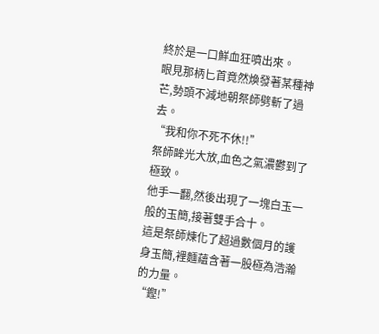終於是一口鮮血狂噴出來。
眼見那柄匕首竟然煥發著某種神芒,勢頭不減地朝祭師劈斬了過去。
“我和你不死不休!!”
祭師眸光大放,血色之氣濃鬱到了極致。
他手一翻,然後出現了一塊白玉一般的玉簡,接著雙手合十。
這是祭師煉化了超過數個月的護身玉簡,裡麵蘊含著一股極為浩瀚的力量。
“鏗!”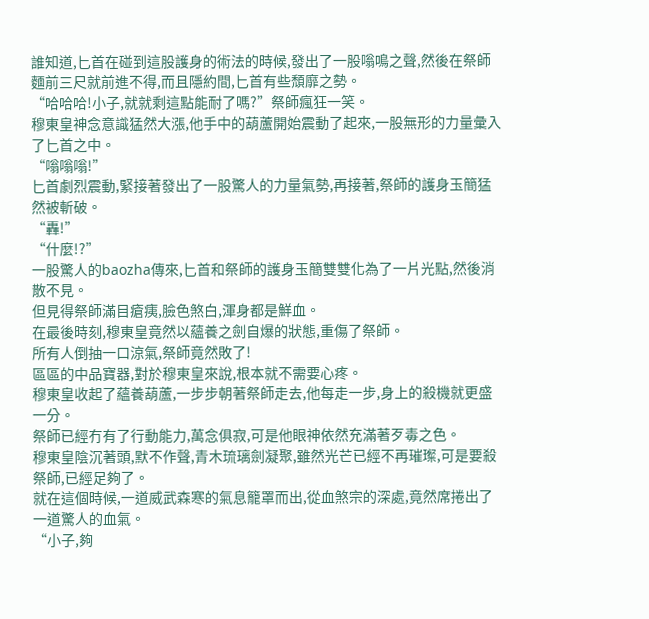誰知道,匕首在碰到這股護身的術法的時候,發出了一股嗡鳴之聲,然後在祭師麵前三尺就前進不得,而且隱約間,匕首有些頹靡之勢。
“哈哈哈!小子,就就剩這點能耐了嗎?”祭師瘋狂一笑。
穆東皇神念意識猛然大漲,他手中的葫蘆開始震動了起來,一股無形的力量彙入了匕首之中。
“嗡嗡嗡!”
匕首劇烈震動,緊接著發出了一股驚人的力量氣勢,再接著,祭師的護身玉簡猛然被斬破。
“轟!”
“什麼!?”
一股驚人的baozha傳來,匕首和祭師的護身玉簡雙雙化為了一片光點,然後消散不見。
但見得祭師滿目瘡痍,臉色煞白,渾身都是鮮血。
在最後時刻,穆東皇竟然以蘊養之劍自爆的狀態,重傷了祭師。
所有人倒抽一口涼氣,祭師竟然敗了!
區區的中品寶器,對於穆東皇來說,根本就不需要心疼。
穆東皇收起了蘊養葫蘆,一步步朝著祭師走去,他每走一步,身上的殺機就更盛一分。
祭師已經冇有了行動能力,萬念俱寂,可是他眼神依然充滿著歹毒之色。
穆東皇陰沉著頭,默不作聲,青木琉璃劍凝聚,雖然光芒已經不再璀璨,可是要殺祭師,已經足夠了。
就在這個時候,一道威武森寒的氣息籠罩而出,從血煞宗的深處,竟然席捲出了一道驚人的血氣。
“小子,夠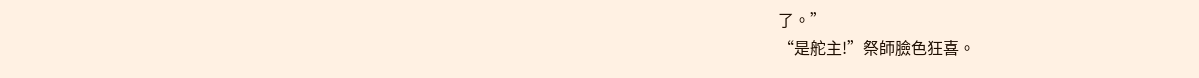了。”
“是舵主!”祭師臉色狂喜。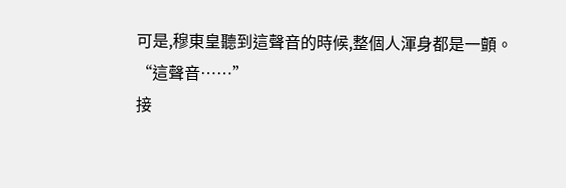可是,穆東皇聽到這聲音的時候,整個人渾身都是一顫。
“這聲音……”
接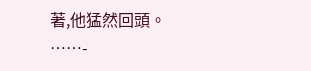著,他猛然回頭。
……-